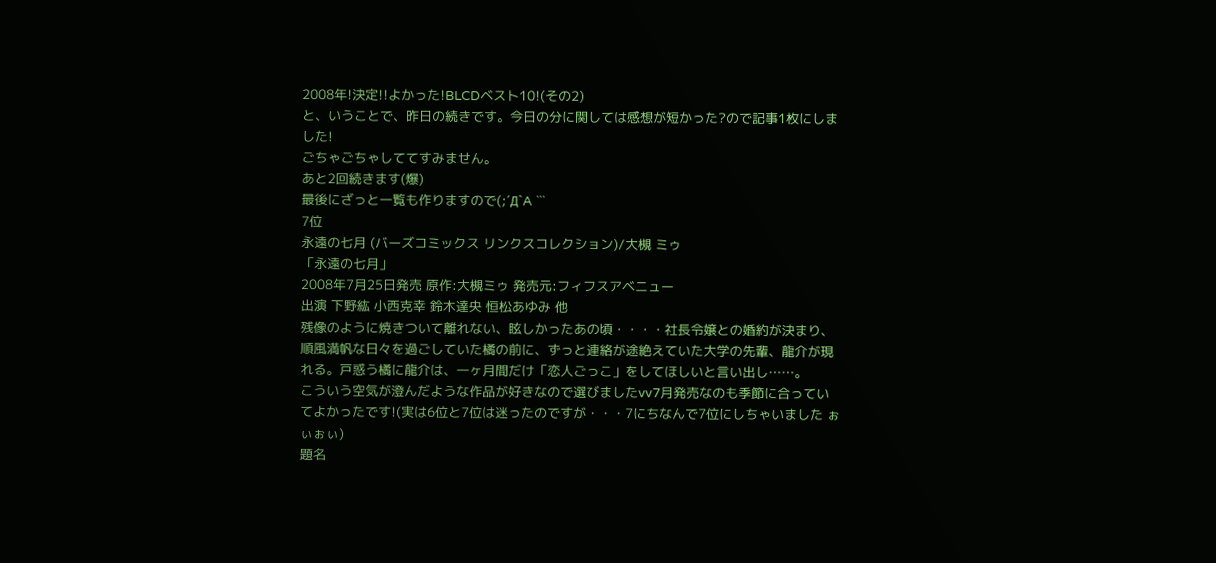2008年!決定!!よかった!BLCDベスト10!(その2)
と、いうことで、昨日の続きです。今日の分に関しては感想が短かった?ので記事1枚にしました!
ごちゃごちゃしててすみません。
あと2回続きます(爆)
最後にざっと一覧も作りますので(;´Д`A ```
7位
永遠の七月 (バーズコミックス リンクスコレクション)/大槻 ミゥ
「永遠の七月」
2008年7月25日発売 原作:大槻ミゥ 発売元:フィフスアベニュー
出演 下野紘 小西克幸 鈴木達央 恒松あゆみ 他
残像のように焼きついて離れない、眩しかったあの頃・・・・社長令嬢との婚約が決まり、順風満帆な日々を過ごしていた橘の前に、ずっと連絡が途絶えていた大学の先輩、龍介が現れる。戸惑う橘に龍介は、一ヶ月間だけ「恋人ごっこ」をしてほしいと言い出し……。
こういう空気が澄んだような作品が好きなので選びましたvv7月発売なのも季節に合っていてよかったです!(実は6位と7位は迷ったのですが・・・7にちなんで7位にしちゃいました ぉぃぉぃ)
題名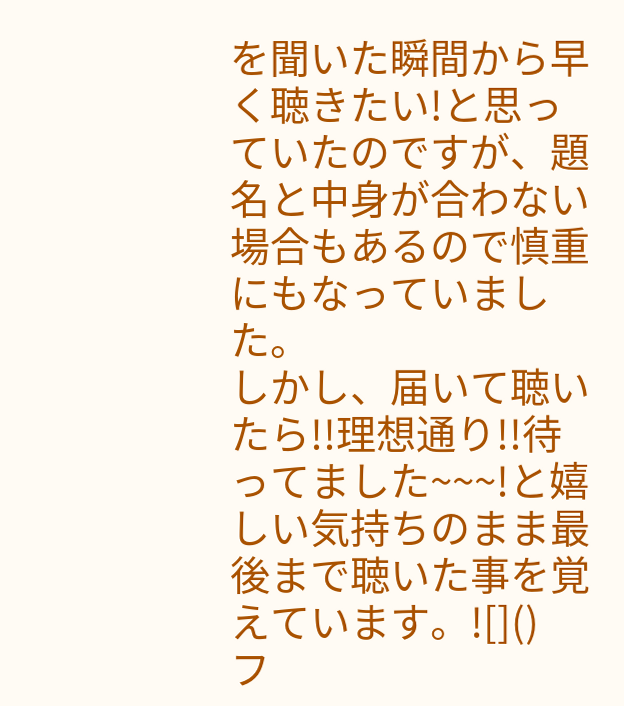を聞いた瞬間から早く聴きたい!と思っていたのですが、題名と中身が合わない場合もあるので慎重にもなっていました。
しかし、届いて聴いたら!!理想通り!!待ってました~~~!と嬉しい気持ちのまま最後まで聴いた事を覚えています。![]()
フ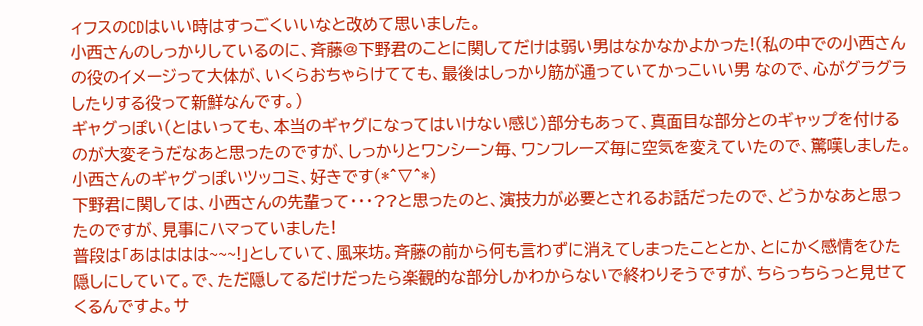ィフスのCDはいい時はすっごくいいなと改めて思いました。
小西さんのしっかりしているのに、斉藤@下野君のことに関してだけは弱い男はなかなかよかった!(私の中での小西さんの役のイメージって大体が、いくらおちゃらけてても、最後はしっかり筋が通っていてかっこいい男 なので、心がグラグラしたりする役って新鮮なんです。)
ギャグっぽい(とはいっても、本当のギャグになってはいけない感じ)部分もあって、真面目な部分とのギャップを付けるのが大変そうだなあと思ったのですが、しっかりとワンシーン毎、ワンフレーズ毎に空気を変えていたので、驚嘆しました。小西さんのギャグっぽいツッコミ、好きです(*^▽^*)
下野君に関しては、小西さんの先輩って・・・??と思ったのと、演技力が必要とされるお話だったので、どうかなあと思ったのですが、見事にハマっていました!
普段は「あはははは~~~!」としていて、風来坊。斉藤の前から何も言わずに消えてしまったこととか、とにかく感情をひた隠しにしていて。で、ただ隠してるだけだったら楽観的な部分しかわからないで終わりそうですが、ちらっちらっと見せてくるんですよ。サ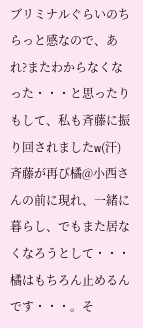ブリミナルぐらいのちらっと感なので、あれ?またわからなくなった・・・と思ったりもして、私も斉藤に振り回されましたw(汗)
斉藤が再び橘@小西さんの前に現れ、一緒に暮らし、でもまた居なくなろうとして・・・橘はもちろん止めるんです・・・。そ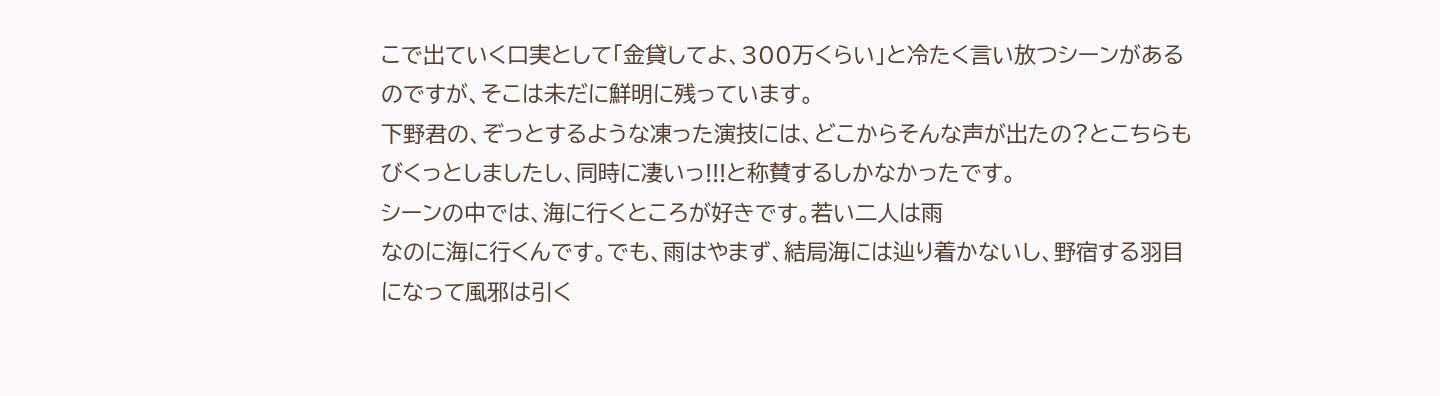こで出ていく口実として「金貸してよ、300万くらい」と冷たく言い放つシーンがあるのですが、そこは未だに鮮明に残っています。
下野君の、ぞっとするような凍った演技には、どこからそんな声が出たの?とこちらもびくっとしましたし、同時に凄いっ!!!と称賛するしかなかったです。
シーンの中では、海に行くところが好きです。若い二人は雨
なのに海に行くんです。でも、雨はやまず、結局海には辿り着かないし、野宿する羽目になって風邪は引く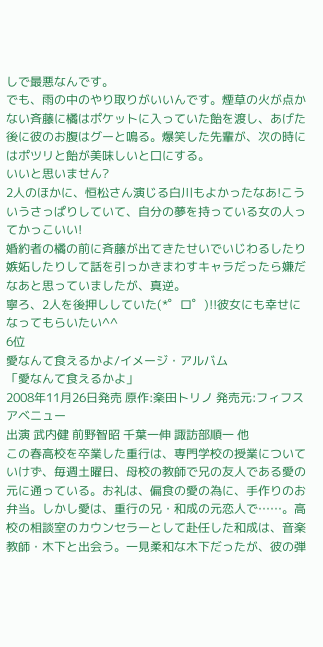しで最悪なんです。
でも、雨の中のやり取りがいいんです。煙草の火が点かない斉藤に橘はポケットに入っていた飴を渡し、あげた後に彼のお腹はグーと鳴る。爆笑した先輩が、次の時にはポツリと飴が美味しいと口にする。
いいと思いません?
2人のほかに、恒松さん演じる白川もよかったなあ!こういうさっぱりしていて、自分の夢を持っている女の人ってかっこいい!
婚約者の橘の前に斉藤が出てきたせいでいじわるしたり嫉妬したりして話を引っかきまわすキャラだったら嫌だなあと思っていましたが、真逆。
寧ろ、2人を後押ししていた(*゜ロ゜)!!彼女にも幸せになってもらいたい^^
6位
愛なんて食えるかよ/イメージ・アルバム
「愛なんて食えるかよ」
2008年11月26日発売 原作:楽田トリノ 発売元:フィフスアベニュー
出演 武内健 前野智昭 千葉一伸 諏訪部順一 他
この春高校を卒業した重行は、専門学校の授業についていけず、毎週土曜日、母校の教師で兄の友人である愛の元に通っている。お礼は、偏食の愛の為に、手作りのお弁当。しかし愛は、重行の兄・和成の元恋人で……。高校の相談室のカウンセラーとして赴任した和成は、音楽教師・木下と出会う。一見柔和な木下だったが、彼の弾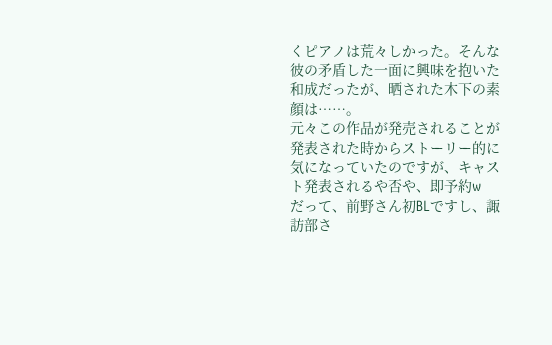くピアノは荒々しかった。そんな彼の矛盾した一面に興味を抱いた和成だったが、晒された木下の素顔は……。
元々この作品が発売されることが発表された時からストーリー的に気になっていたのですが、キャスト発表されるや否や、即予約w
だって、前野さん初BLですし、諏訪部さ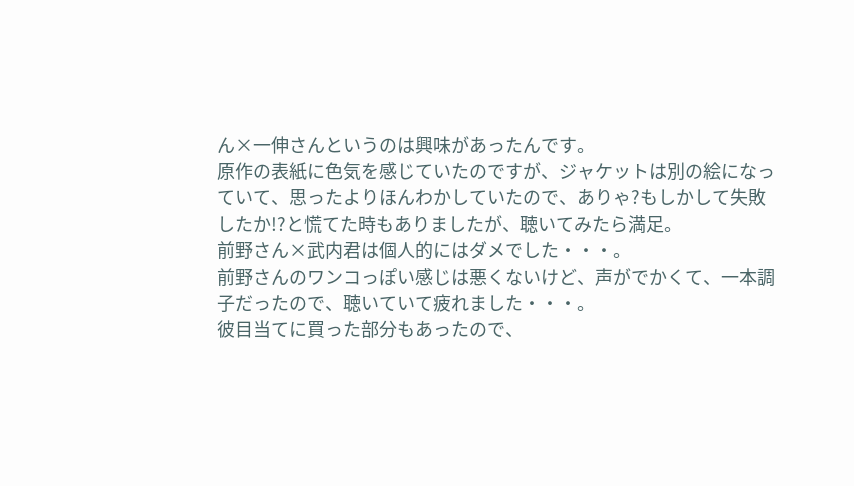ん×一伸さんというのは興味があったんです。
原作の表紙に色気を感じていたのですが、ジャケットは別の絵になっていて、思ったよりほんわかしていたので、ありゃ?もしかして失敗したか!?と慌てた時もありましたが、聴いてみたら満足。
前野さん×武内君は個人的にはダメでした・・・。
前野さんのワンコっぽい感じは悪くないけど、声がでかくて、一本調子だったので、聴いていて疲れました・・・。
彼目当てに買った部分もあったので、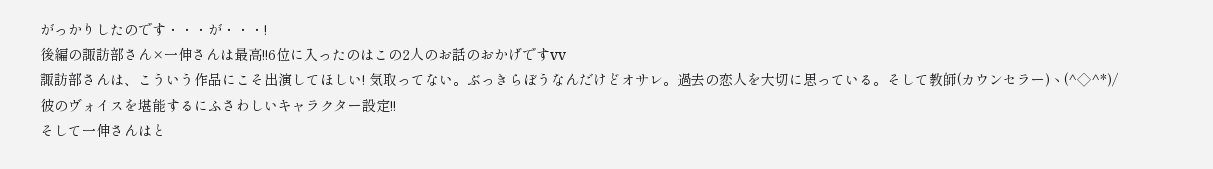がっかりしたのです・・・が・・・!
後編の諏訪部さん×一伸さんは最高!!6位に入ったのはこの2人のお話のおかげですvv
諏訪部さんは、こういう作品にこそ出演してほしい! 気取ってない。ぶっきらぼうなんだけどオサレ。過去の恋人を大切に思っている。そして教師(カウンセラー)ヽ(^◇^*)/
彼のヴォイスを堪能するにふさわしいキャラクター設定!!
そして一伸さんはと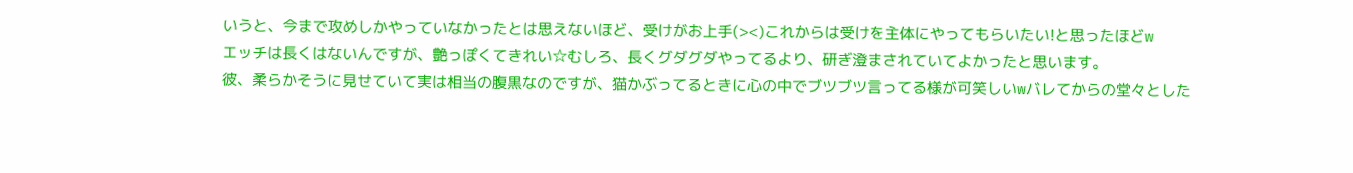いうと、今まで攻めしかやっていなかったとは思えないほど、受けがお上手(><)これからは受けを主体にやってもらいたい!と思ったほどw
エッチは長くはないんですが、艶っぽくてきれい☆むしろ、長くグダグダやってるより、研ぎ澄まされていてよかったと思います。
彼、柔らかそうに見せていて実は相当の腹黒なのですが、猫かぶってるときに心の中でブツブツ言ってる様が可笑しいwバレてからの堂々とした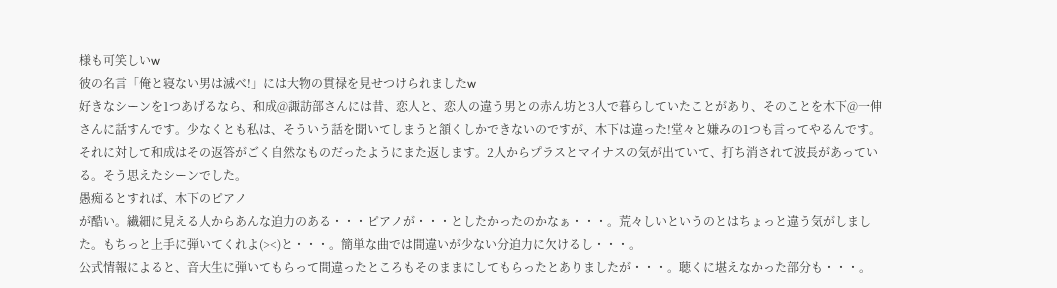様も可笑しいw
彼の名言「俺と寝ない男は滅べ!」には大物の貫禄を見せつけられましたw
好きなシーンを1つあげるなら、和成@諏訪部さんには昔、恋人と、恋人の違う男との赤ん坊と3人で暮らしていたことがあり、そのことを木下@一伸さんに話すんです。少なくとも私は、そういう話を聞いてしまうと頷くしかできないのですが、木下は違った!堂々と嫌みの1つも言ってやるんです。それに対して和成はその返答がごく自然なものだったようにまた返します。2人からプラスとマイナスの気が出ていて、打ち消されて波長があっている。そう思えたシーンでした。
愚痴るとすれば、木下のピアノ
が酷い。繊細に見える人からあんな迫力のある・・・ピアノが・・・としたかったのかなぁ・・・。荒々しいというのとはちょっと違う気がしました。もちっと上手に弾いてくれよ(><)と・・・。簡単な曲では間違いが少ない分迫力に欠けるし・・・。
公式情報によると、音大生に弾いてもらって間違ったところもそのままにしてもらったとありましたが・・・。聴くに堪えなかった部分も・・・。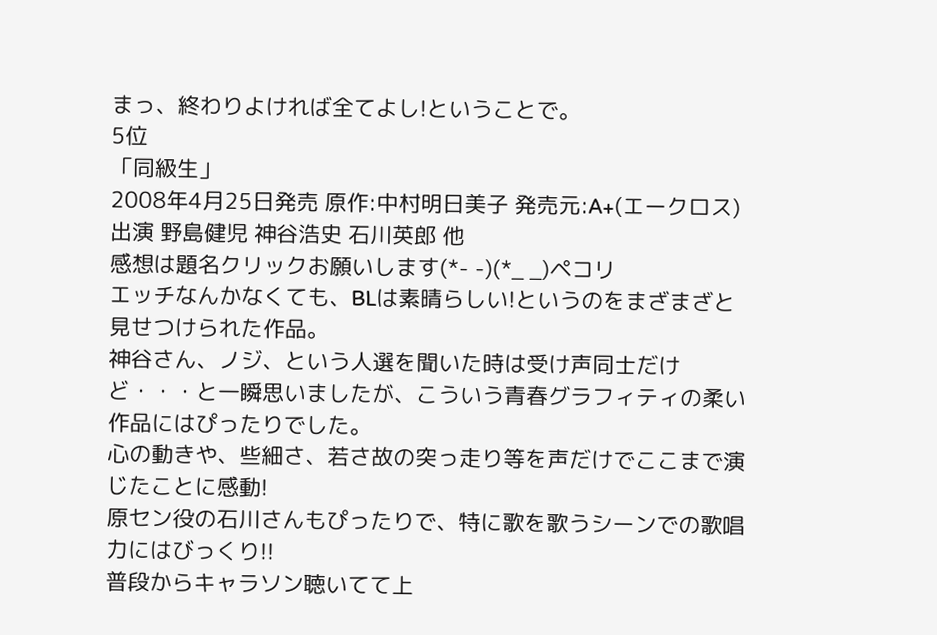まっ、終わりよければ全てよし!ということで。
5位
「同級生」
2008年4月25日発売 原作:中村明日美子 発売元:A+(エークロス)
出演 野島健児 神谷浩史 石川英郎 他
感想は題名クリックお願いします(*- -)(*_ _)ペコリ
エッチなんかなくても、BLは素晴らしい!というのをまざまざと見せつけられた作品。
神谷さん、ノジ、という人選を聞いた時は受け声同士だけど・・・と一瞬思いましたが、こういう青春グラフィティの柔い作品にはぴったりでした。
心の動きや、些細さ、若さ故の突っ走り等を声だけでここまで演じたことに感動!
原セン役の石川さんもぴったりで、特に歌を歌うシーンでの歌唱力にはびっくり!!
普段からキャラソン聴いてて上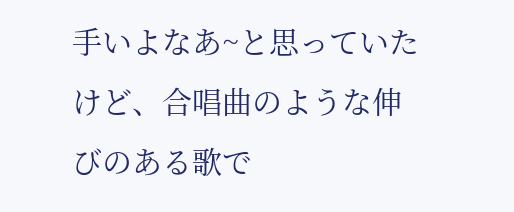手いよなあ~と思っていたけど、合唱曲のような伸びのある歌で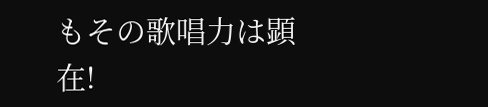もその歌唱力は顕在!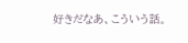好きだなあ、こういう話。